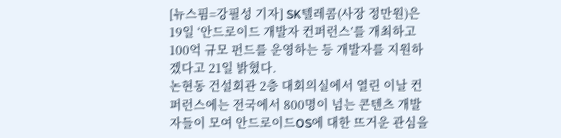[뉴스핌=강필성 기자] SK텔레콤(사장 정만원)은 19일 ‘안드로이드 개발자 컨퍼런스’를 개최하고 100억 규모 펀드를 운영하는 등 개발자를 지원하겠다고 21일 밝혔다.
논현동 건설회관 2층 대회의실에서 열린 이날 컨퍼런스에는 전국에서 800명이 넘는 콘텐츠 개발자들이 모여 안드로이드OS에 대한 뜨거운 관심을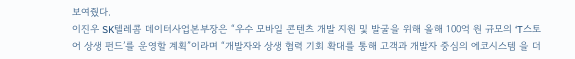보여줬다.
이진우 SK텔레콤 데이터사업본부장은 “우수 모바일 콘텐츠 개발 지원 및 발굴을 위해 올해 100억 원 규모의 ‘T스토어 상생 펀드’를 운영할 계획”이라며 “개발자와 상생 협력 기회 확대를 통해 고객과 개발자 중심의 에코시스템 을 더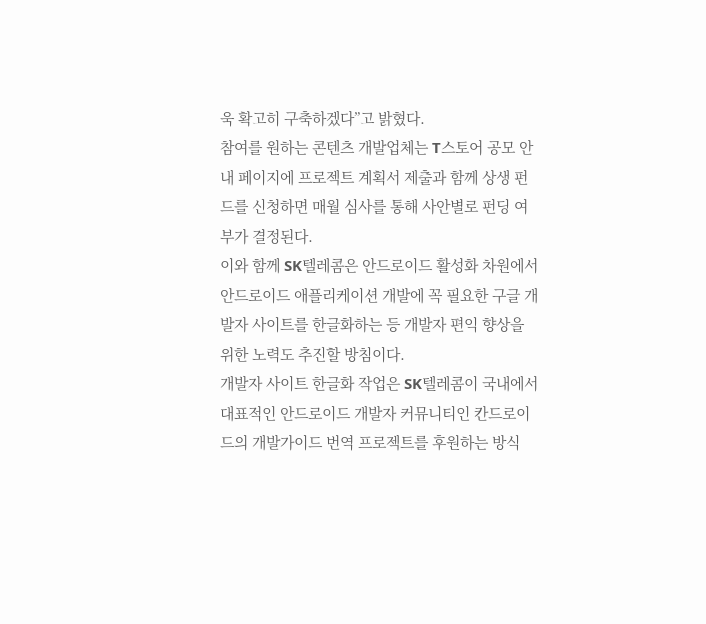욱 확고히 구축하겠다”고 밝혔다.
참여를 원하는 콘텐츠 개발업체는 T스토어 공모 안내 페이지에 프로젝트 계획서 제출과 함께 상생 펀드를 신청하면 매월 심사를 통해 사안별로 펀딩 여부가 결정된다.
이와 함께 SK텔레콤은 안드로이드 활성화 차원에서 안드로이드 애플리케이션 개발에 꼭 필요한 구글 개발자 사이트를 한글화하는 등 개발자 편익 향상을 위한 노력도 추진할 방침이다.
개발자 사이트 한글화 작업은 SK텔레콤이 국내에서 대표적인 안드로이드 개발자 커뮤니티인 칸드로이드의 개발가이드 번역 프로젝트를 후원하는 방식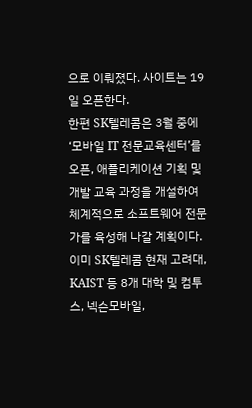으로 이뤄졌다. 사이트는 19일 오픈한다.
한편 SK텔레콤은 3월 중에 ‘모바일 IT 전문교육센터’를 오픈, 애플리케이션 기획 및 개발 교육 과정을 개설하여 체계적으로 소프트웨어 전문가를 육성해 나갈 계획이다.
이미 SK텔레콤 현재 고려대, KAIST 등 8개 대학 및 컴투스, 넥슨모바일,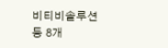비티비솔루션 등 8개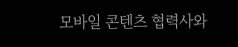모바일 콘텐츠 협력사와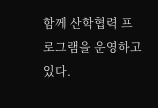함께 산학협력 프로그램을 운영하고 있다.